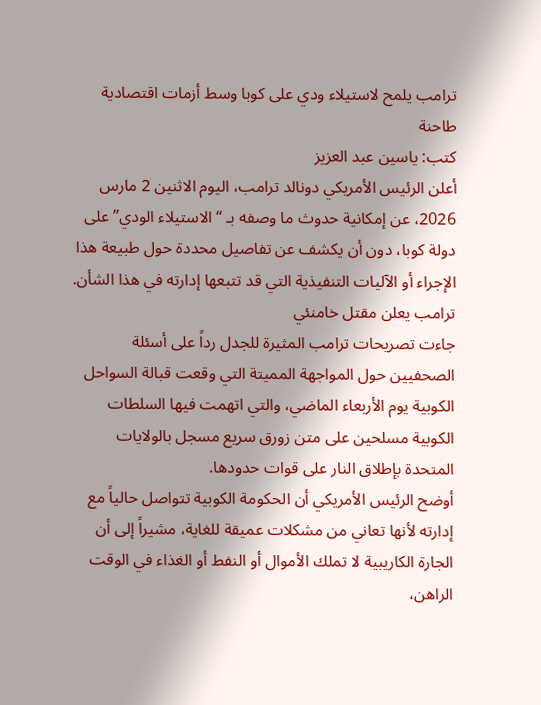ترامب يلمح لاستيلاء ودي على كوبا وسط أزمات اقتصادية طاحنة
كتب: ياسين عبد العزيز
أعلن الرئيس الأمريكي دونالد ترامب، اليوم الاثنين 2 مارس 2026، عن إمكانية حدوث ما وصفه بـ “الاستيلاء الودي” على دولة كوبا، دون أن يكشف عن تفاصيل محددة حول طبيعة هذا الإجراء أو الآليات التنفيذية التي قد تتبعها إدارته في هذا الشأن.
ترامب يعلن مقتل خامنئي
جاءت تصريحات ترامب المثيرة للجدل رداً على أسئلة الصحفيين حول المواجهة المميتة التي وقعت قبالة السواحل الكوبية يوم الأربعاء الماضي، والتي اتهمت فيها السلطات الكوبية مسلحين على متن زورق سريع مسجل بالولايات المتحدة بإطلاق النار على قوات حدودها.
أوضح الرئيس الأمريكي أن الحكومة الكوبية تتواصل حالياً مع إدارته لأنها تعاني من مشكلات عميقة للغاية، مشيراً إلى أن الجارة الكاريبية لا تملك الأموال أو النفط أو الغذاء في الوقت الراهن،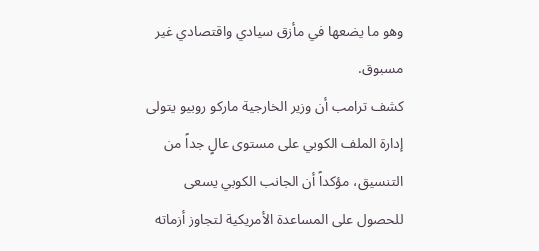وهو ما يضعها في مأزق سيادي واقتصادي غير مسبوق.
كشف ترامب أن وزير الخارجية ماركو روبيو يتولى إدارة الملف الكوبي على مستوى عالٍ جداً من التنسيق، مؤكداً أن الجانب الكوبي يسعى للحصول على المساعدة الأمريكية لتجاوز أزماته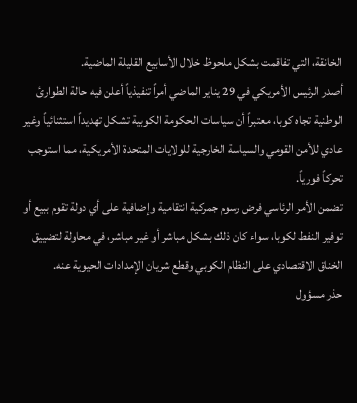الخانقة، التي تفاقمت بشكل ملحوظ خلال الأسابيع القليلة الماضية.
أصدر الرئيس الأمريكي في 29 يناير الماضي أمراً تنفيذياً أعلن فيه حالة الطوارئ الوطنية تجاه كوبا، معتبراً أن سياسات الحكومة الكوبية تشكل تهديداً استثنائياً وغير عادي للأمن القومي والسياسة الخارجية للولايات المتحدة الأمريكية، مما استوجب تحركاً فورياً.
تضمن الأمر الرئاسي فرض رسوم جمركية انتقامية وإضافية على أي دولة تقوم ببيع أو توفير النفط لكوبا، سواء كان ذلك بشكل مباشر أو غير مباشر، في محاولة لتضييق الخناق الاقتصادي على النظام الكوبي وقطع شريان الإمدادات الحيوية عنه.
حذر مسؤول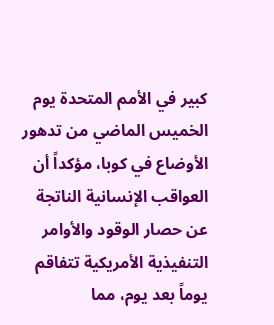كبير في الأمم المتحدة يوم الخميس الماضي من تدهور الأوضاع في كوبا، مؤكداً أن العواقب الإنسانية الناتجة عن حصار الوقود والأوامر التنفيذية الأمريكية تتفاقم يوماً بعد يوم، مما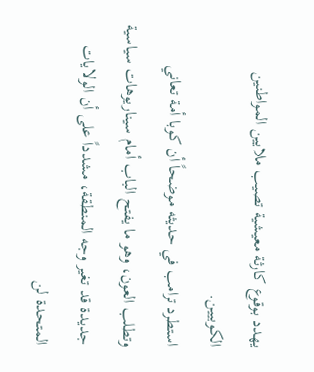يهدد بوقوع كارثة معيشية تصيب ملايين المواطنين الكوبيين.
استطرد ترامب في حديثه موضحاً أن كوبا أمة تعاني وتطلب العون، وهو ما يفتح الباب أمام سيناريوهات سياسية جديدة قد تغير وجه المنطقة، مشدداً على أن الولايات المتحدة لن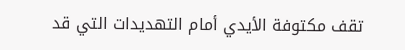تقف مكتوفة الأيدي أمام التهديدات التي قد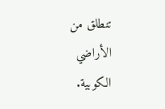تنطلق من الأراضي الكوبية.